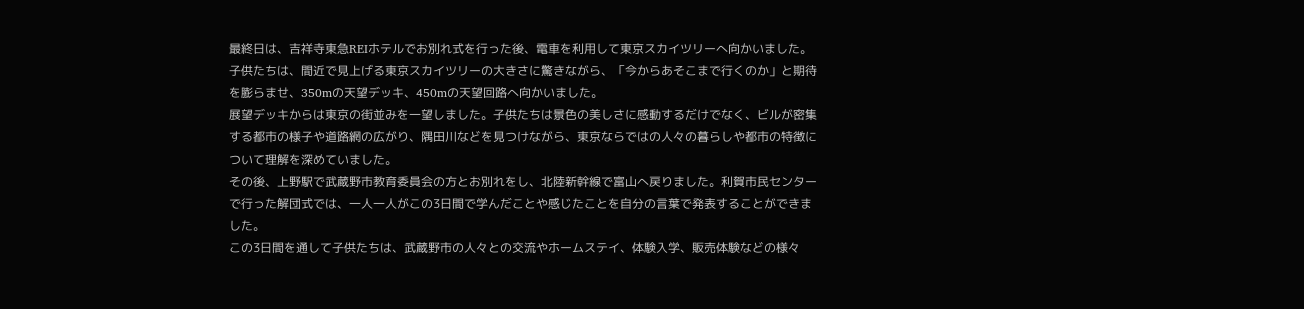最終日は、吉祥寺東急REIホテルでお別れ式を行った後、電車を利用して東京スカイツリーへ向かいました。子供たちは、間近で見上げる東京スカイツリーの大きさに驚きながら、「今からあそこまで行くのか」と期待を膨らませ、350mの天望デッキ、450mの天望回路へ向かいました。
展望デッキからは東京の街並みを一望しました。子供たちは景色の美しさに感動するだけでなく、ビルが密集する都市の様子や道路網の広がり、隅田川などを見つけながら、東京ならではの人々の暮らしや都市の特徴について理解を深めていました。
その後、上野駅で武蔵野市教育委員会の方とお別れをし、北陸新幹線で富山へ戻りました。利賀市民センターで行った解団式では、一人一人がこの3日間で学んだことや感じたことを自分の言葉で発表することができました。
この3日間を通して子供たちは、武蔵野市の人々との交流やホームステイ、体験入学、販売体験などの様々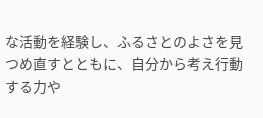な活動を経験し、ふるさとのよさを見つめ直すとともに、自分から考え行動する力や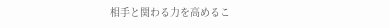相手と関わる力を高めるこ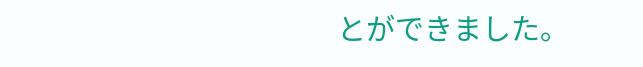とができました。